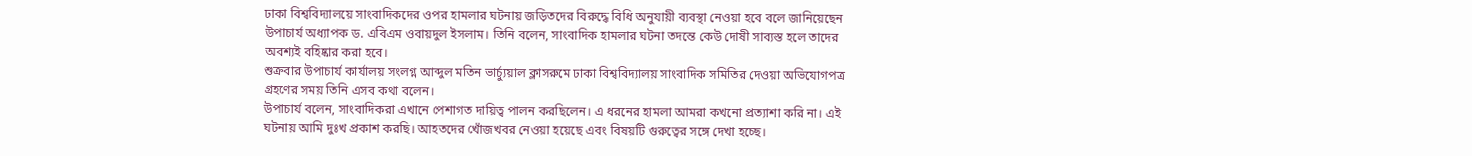ঢাকা বিশ্ববিদ্যালয়ে সাংবাদিকদের ওপর হামলার ঘটনায় জড়িতদের বিরুদ্ধে বিধি অনুযায়ী ব্যবস্থা নেওয়া হবে বলে জানিয়েছেন উপাচার্য অধ্যাপক ড. এবিএম ওবায়দুল ইসলাম। তিনি বলেন, সাংবাদিক হামলার ঘটনা তদন্তে কেউ দোষী সাব্যস্ত হলে তাদের অবশ্যই বহিষ্কার করা হবে।
শুক্রবার উপাচার্য কার্যালয় সংলগ্ন আব্দুল মতিন ভার্চ্যুয়াল ক্লাসরুমে ঢাকা বিশ্ববিদ্যালয় সাংবাদিক সমিতির দেওয়া অভিযোগপত্র গ্রহণের সময় তিনি এসব কথা বলেন।
উপাচার্য বলেন, সাংবাদিকরা এখানে পেশাগত দায়িত্ব পালন করছিলেন। এ ধরনের হামলা আমরা কখনো প্রত্যাশা করি না। এই ঘটনায় আমি দুঃখ প্রকাশ করছি। আহতদের খোঁজখবর নেওয়া হয়েছে এবং বিষয়টি গুরুত্বের সঙ্গে দেখা হচ্ছে।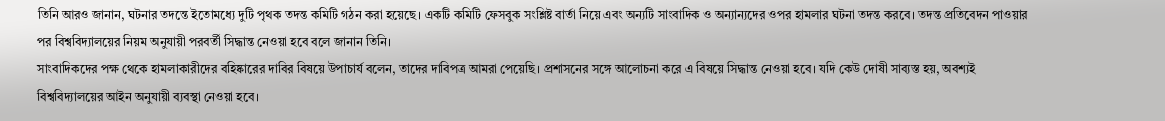তিনি আরও জানান, ঘটনার তদন্তে ইতোমধ্যে দুটি পৃথক তদন্ত কমিটি গঠন করা হয়েছে। একটি কমিটি ফেসবুক সংশ্লিষ্ট বার্তা নিয়ে এবং অন্যটি সাংবাদিক ও অন্যান্যদের ওপর হামলার ঘটনা তদন্ত করবে। তদন্ত প্রতিবেদন পাওয়ার পর বিশ্ববিদ্যালয়ের নিয়ম অনুযায়ী পরবর্তী সিদ্ধান্ত নেওয়া হবে বলে জানান তিনি।
সাংবাদিকদের পক্ষ থেকে হামলাকারীদের বহিষ্কারের দাবির বিষয়ে উপাচার্য বলেন, তাদের দাবিপত্র আমরা পেয়েছি। প্রশাসনের সঙ্গে আলোচনা করে এ বিষয়ে সিদ্ধান্ত নেওয়া হবে। যদি কেউ দোষী সাব্যস্ত হয়, অবশ্যই বিশ্ববিদ্যালয়ের আইন অনুযায়ী ব্যবস্থা নেওয়া হবে।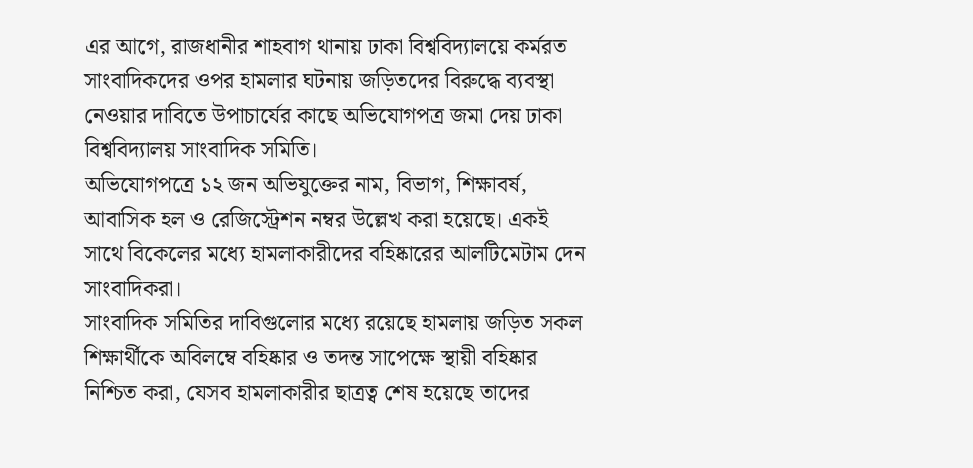এর আগে, রাজধানীর শাহবাগ থানায় ঢাকা বিশ্ববিদ্যালয়ে কর্মরত সাংবাদিকদের ওপর হামলার ঘটনায় জড়িতদের বিরুদ্ধে ব্যবস্থা নেওয়ার দাবিতে উপাচার্যের কাছে অভিযোগপত্র জমা দেয় ঢাকা বিশ্ববিদ্যালয় সাংবাদিক সমিতি।
অভিযোগপত্রে ১২ জন অভিযুক্তের নাম, বিভাগ, শিক্ষাবর্ষ, আবাসিক হল ও রেজিস্ট্রেশন নম্বর উল্লেখ করা হয়েছে। একই সাথে বিকেলের মধ্যে হামলাকারীদের বহিষ্কারের আলটিমেটাম দেন সাংবাদিকরা।
সাংবাদিক সমিতির দাবিগুলোর মধ্যে রয়েছে হামলায় জড়িত সকল শিক্ষার্থীকে অবিলম্বে বহিষ্কার ও তদন্ত সাপেক্ষে স্থায়ী বহিষ্কার নিশ্চিত করা, যেসব হামলাকারীর ছাত্রত্ব শেষ হয়েছে তাদের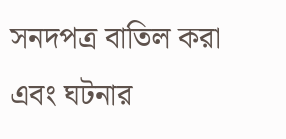সনদপত্র বাতিল করা এবং ঘটনার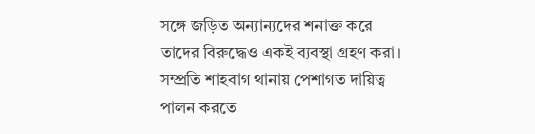সঙ্গে জড়িত অন্যান্যদের শনাক্ত করে তাদের বিরুদ্ধেও একই ব্যবস্থা গ্রহণ করা।
সম্প্রতি শাহবাগ থানায় পেশাগত দায়িত্ব পালন করতে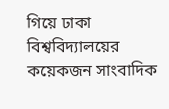গিয়ে ঢাকা বিশ্ববিদ্যালয়ের কয়েকজন সাংবাদিক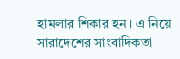হামলার শিকার হন। এ নিয়ে সারাদেশের সাংবাদিকতা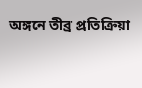অঙ্গনে তীব্র প্রতিক্রিয়া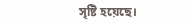সৃষ্টি হয়েছে।